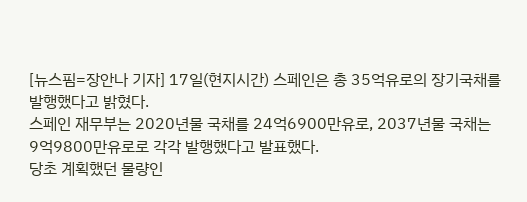[뉴스핌=장안나 기자] 17일(현지시간) 스페인은 총 35억유로의 장기국채를 발행했다고 밝혔다.
스페인 재무부는 2020년물 국채를 24억6900만유로, 2037년물 국채는 9억9800만유로로 각각 발행했다고 발표했다.
당초 계획했던 물량인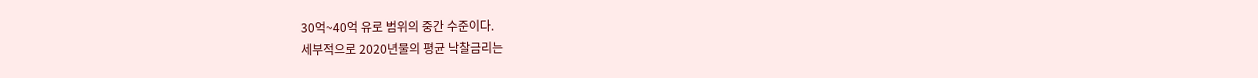30억~40억 유로 범위의 중간 수준이다.
세부적으로 2020년물의 평균 낙찰금리는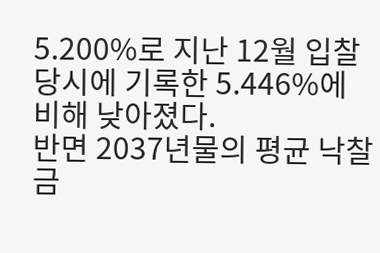5.200%로 지난 12월 입찰 당시에 기록한 5.446%에 비해 낮아졌다.
반면 2037년물의 평균 낙찰금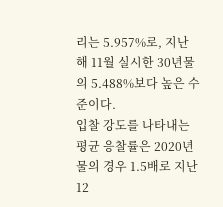리는 5.957%로, 지난해 11월 실시한 30년물의 5.488%보다 높은 수준이다.
입찰 강도를 나타내는 평균 응찰률은 2020년물의 경우 1.5배로 지난 12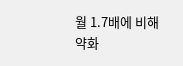월 1.7배에 비해 약화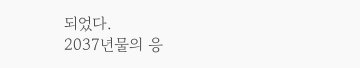되었다.
2037년물의 응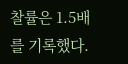찰률은 1.5배를 기록했다.